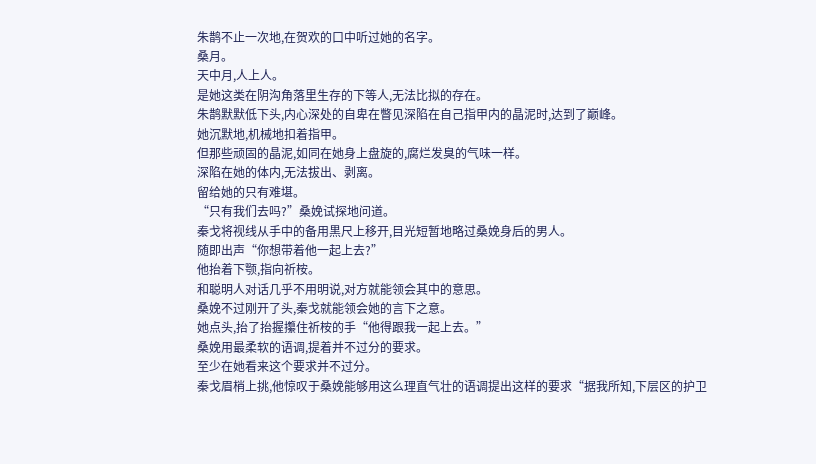朱鹊不止一次地,在贺欢的口中听过她的名字。
桑月。
天中月,人上人。
是她这类在阴沟角落里生存的下等人,无法比拟的存在。
朱鹊默默低下头,内心深处的自卑在瞥见深陷在自己指甲内的晶泥时,达到了巅峰。
她沉默地,机械地扣着指甲。
但那些顽固的晶泥,如同在她身上盘旋的,腐烂发臭的气味一样。
深陷在她的体内,无法拔出、剥离。
留给她的只有难堪。
“只有我们去吗?”桑娩试探地问道。
秦戈将视线从手中的备用黒尺上移开,目光短暂地略过桑娩身后的男人。
随即出声“你想带着他一起上去?”
他抬着下颚,指向祈桉。
和聪明人对话几乎不用明说,对方就能领会其中的意思。
桑娩不过刚开了头,秦戈就能领会她的言下之意。
她点头,抬了抬握攥住祈桉的手“他得跟我一起上去。”
桑娩用最柔软的语调,提着并不过分的要求。
至少在她看来这个要求并不过分。
秦戈眉梢上挑,他惊叹于桑娩能够用这么理直气壮的语调提出这样的要求“据我所知,下层区的护卫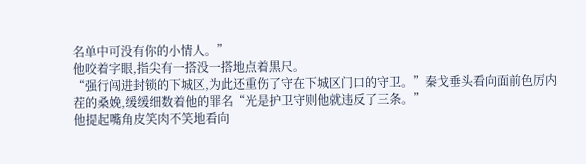名单中可没有你的小情人。”
他咬着字眼,指尖有一搭没一搭地点着黒尺。
“强行闯进封锁的下城区,为此还重伤了守在下城区门口的守卫。”秦戈垂头看向面前色厉内茬的桑娩,缓缓细数着他的罪名“光是护卫守则他就违反了三条。”
他提起嘴角皮笑肉不笑地看向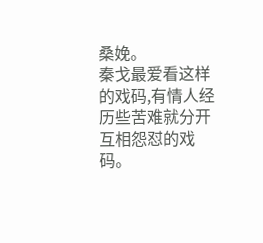桑娩。
秦戈最爱看这样的戏码,有情人经历些苦难就分开互相怨怼的戏码。